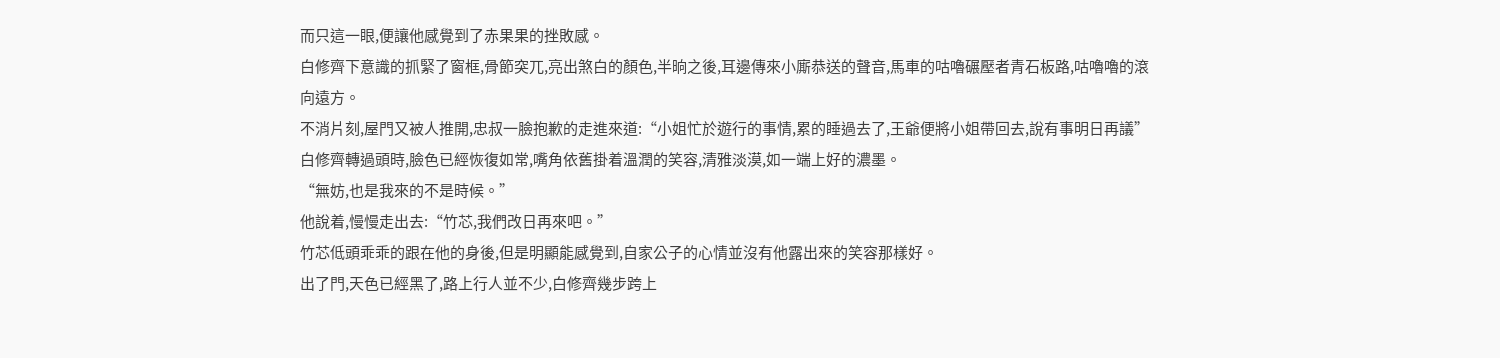而只這一眼,便讓他感覺到了赤果果的挫敗感。
白修齊下意識的抓緊了窗框,骨節突兀,亮出煞白的顏色,半晌之後,耳邊傳來小廝恭送的聲音,馬車的咕嚕碾壓者青石板路,咕嚕嚕的滾向遠方。
不消片刻,屋門又被人推開,忠叔一臉抱歉的走進來道:“小姐忙於遊行的事情,累的睡過去了,王爺便將小姐帶回去,說有事明日再議”
白修齊轉過頭時,臉色已經恢復如常,嘴角依舊掛着溫潤的笑容,清雅淡漠,如一端上好的濃墨。
“無妨,也是我來的不是時候。”
他說着,慢慢走出去:“竹芯,我們改日再來吧。”
竹芯低頭乖乖的跟在他的身後,但是明顯能感覺到,自家公子的心情並沒有他露出來的笑容那樣好。
出了門,天色已經黑了,路上行人並不少,白修齊幾步跨上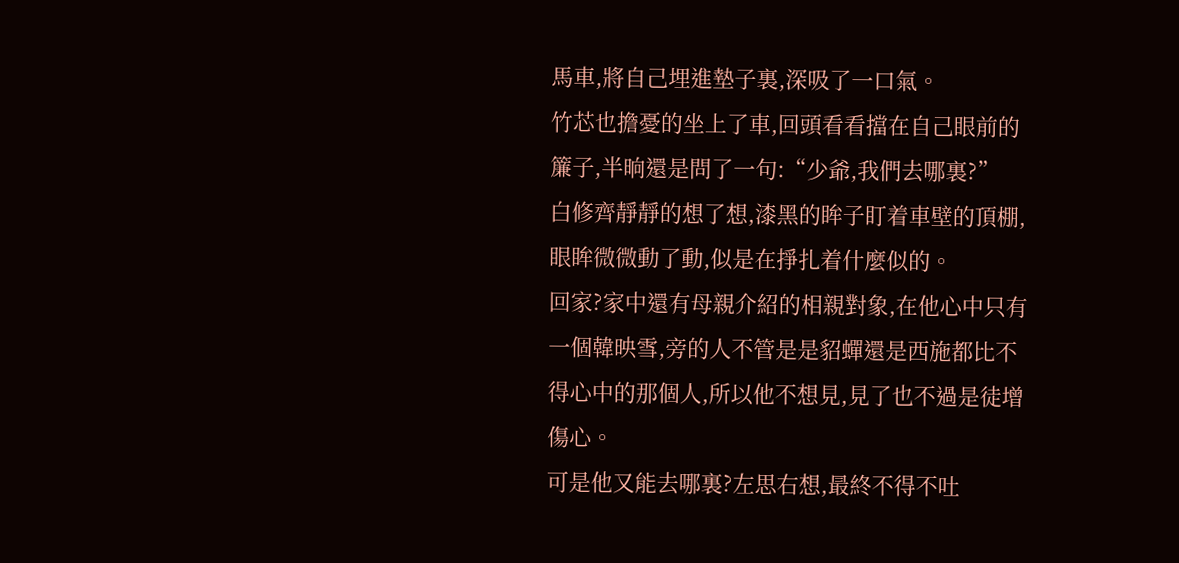馬車,將自己埋進墊子裏,深吸了一口氣。
竹芯也擔憂的坐上了車,回頭看看擋在自己眼前的簾子,半晌還是問了一句:“少爺,我們去哪裏?”
白修齊靜靜的想了想,漆黑的眸子盯着車壁的頂棚,眼眸微微動了動,似是在掙扎着什麼似的。
回家?家中還有母親介紹的相親對象,在他心中只有一個韓映雪,旁的人不管是是貂蟬還是西施都比不得心中的那個人,所以他不想見,見了也不過是徒增傷心。
可是他又能去哪裏?左思右想,最終不得不吐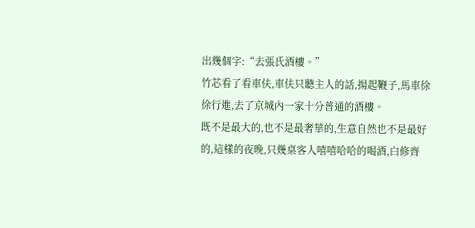出幾個字:“去張氏酒樓。”
竹芯看了看車伕,車伕只聽主人的話,揚起鞭子,馬車徐徐行進,去了京城內一家十分普通的酒樓。
既不是最大的,也不是最奢華的,生意自然也不是最好的,這樣的夜晚,只幾桌客人嘻嘻哈哈的喝酒,白修齊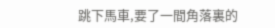跳下馬車,要了一間角落裏的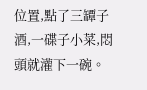位置,點了三罈子酒,一碟子小菜,悶頭就灌下一碗。